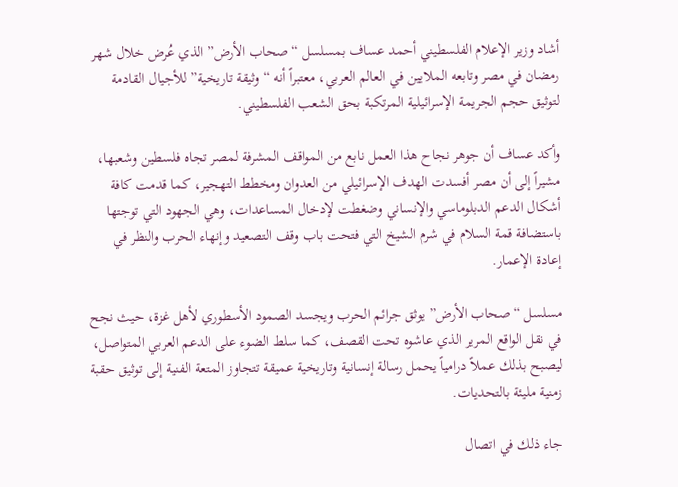أشاد وزير الإعلام الفلسطيني أحمد عساف بمسلسل “صحاب الأرض” الذي عُرض خلال شهر رمضان في مصر وتابعه الملايين في العالم العربي، معتبراً أنه “وثيقة تاريخية” للأجيال القادمة لتوثيق حجم الجريمة الإسرائيلية المرتكبة بحق الشعب الفلسطيني.

وأكد عساف أن جوهر نجاح هذا العمل نابع من المواقف المشرفة لمصر تجاه فلسطين وشعبها، مشيراً إلى أن مصر أفسدت الهدف الإسرائيلي من العدوان ومخطط التهجير، كما قدمت كافة أشكال الدعم الدبلوماسي والإنساني وضغطت لإدخال المساعدات، وهي الجهود التي توجتها باستضافة قمة السلام في شرم الشيخ التي فتحت باب وقف التصعيد وإنهاء الحرب والنظر في إعادة الإعمار.

مسلسل “صحاب الأرض” يوثق جرائم الحرب ويجسد الصمود الأسطوري لأهل غزة، حيث نجح في نقل الواقع المرير الذي عاشوه تحت القصف، كما سلط الضوء على الدعم العربي المتواصل، ليصبح بذلك عملاً درامياً يحمل رسالة إنسانية وتاريخية عميقة تتجاوز المتعة الفنية إلى توثيق حقبة زمنية مليئة بالتحديات.

جاء ذلك في اتصال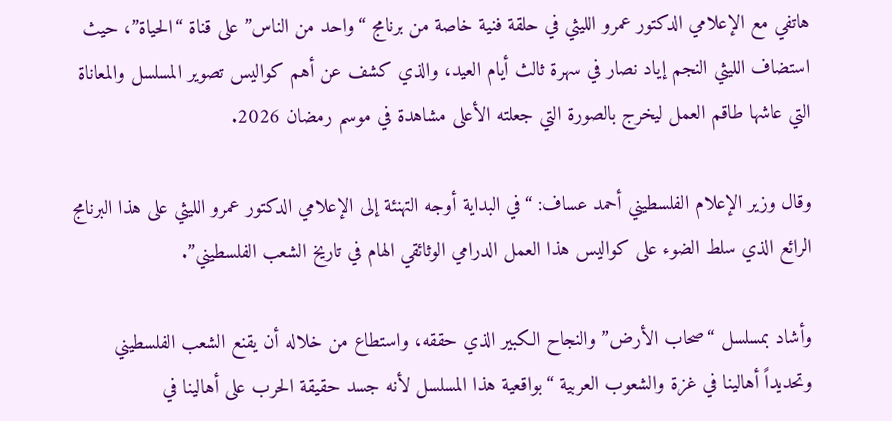هاتفي مع الإعلامي الدكتور عمرو الليثي في حلقة فنية خاصة من برنامج “واحد من الناس” على قناة “الحياة”، حيث استضاف الليثي النجم إياد نصار في سهرة ثالث أيام العيد، والذي كشف عن أهم كواليس تصوير المسلسل والمعاناة التي عاشها طاقم العمل ليخرج بالصورة التي جعلته الأعلى مشاهدة في موسم رمضان 2026.

وقال وزير الإعلام الفلسطيني أحمد عساف: “في البداية أوجه التهنئة إلى الإعلامي الدكتور عمرو الليثي على هذا البرنامج الرائع الذي سلط الضوء على كواليس هذا العمل الدرامي الوثائقي الهام في تاريخ الشعب الفلسطيني”.

وأشاد بمسلسل “صحاب الأرض” والنجاح الكبير الذي حققه، واستطاع من خلاله أن يقنع الشعب الفلسطيني وتحديداً أهالينا في غزة والشعوب العربية “بواقعية هذا المسلسل لأنه جسد حقيقة الحرب على أهالينا في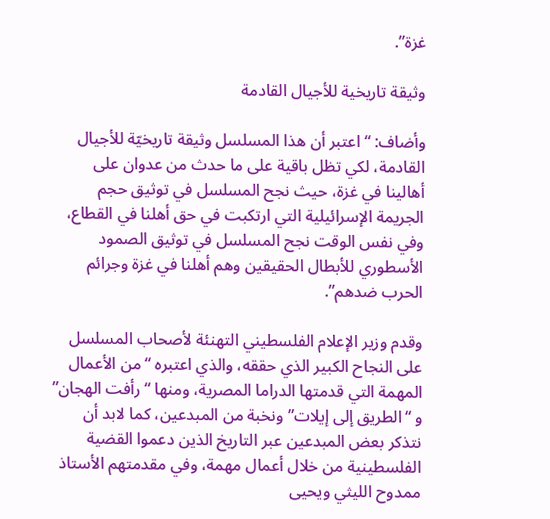غزة”.

وثيقة تاريخية للأجيال القادمة

وأضاف: “اعتبر أن هذا المسلسل وثيقة تاريخيّة للأجيال القادمة، لكي تظل باقية على ما حدث من عدوان على أهالينا في غزة، حيث نجح المسلسل في توثيق حجم الجريمة الإسرائيلية التي ارتكبت في حق أهلنا في القطاع، وفي نفس الوقت نجح المسلسل في توثيق الصمود الأسطوري للأبطال الحقيقين وهم أهلنا في غزة وجرائم الحرب ضدهم”.

وقدم وزير الإعلام الفلسطيني التهنئة لأصحاب المسلسل على النجاح الكبير الذي حققه، والذي اعتبره “من الأعمال المهمة التي قدمتها الدراما المصرية، ومنها “رأفت الهجان” و “الطريق إلى إيلات” ونخبة من المبدعين، كما لابد أن نتذكر بعض المبدعين عبر التاريخ الذين دعموا القضية الفلسطينية من خلال أعمال مهمة، وفي مقدمتهم الأستاذ ممدوح الليثي ويحيى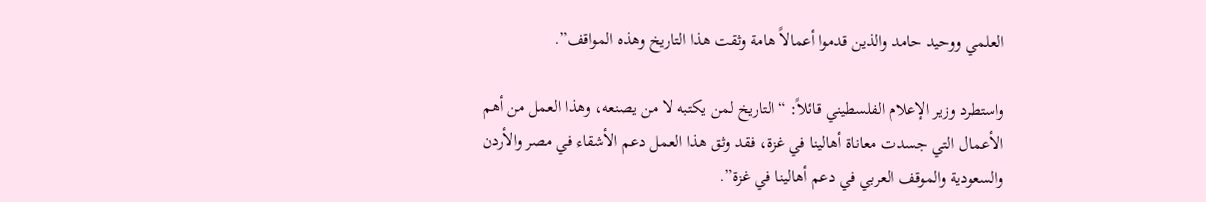العلمي ووحيد حامد والذين قدموا أعمالاً هامة وثقت هذا التاريخ وهذه المواقف”.

واستطرد وزير الإعلام الفلسطيني قائلاً: “التاريخ لمن يكتبه لا من يصنعه، وهذا العمل من أهم الأعمال التي جسدت معاناة أهالينا في غزة، فقد وثق هذا العمل دعم الأشقاء في مصر والأردن والسعودية والموقف العربي في دعم أهالينا في غزة”.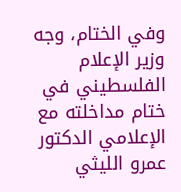وفي الختام، وجه وزير الإعلام الفلسطيني في ختام مداخلته مع الإعلامي الدكتور عمرو الليثي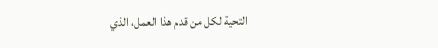التحية لكل من قدم هذا العمل، الذي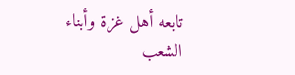تابعه أهل غزة وأبناء الشعب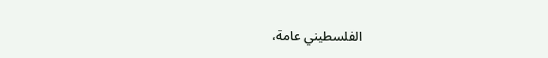الفلسطيني عامة،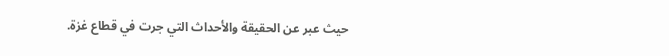حيث عبر عن الحقيقة والأحداث التي جرت في قطاع غزة.